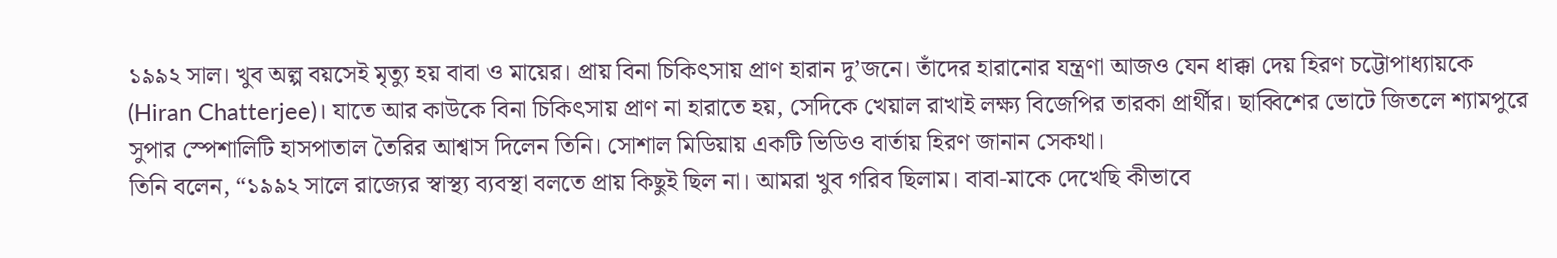১৯৯২ সাল। খুব অল্প বয়সেই মৃত্যু হয় বাবা ও মায়ের। প্রায় বিনা চিকিৎসায় প্রাণ হারান দু’জনে। তাঁদের হারানোর যন্ত্রণা আজও যেন ধাক্কা দেয় হিরণ চট্টোপাধ্যায়কে (Hiran Chatterjee)। যাতে আর কাউকে বিনা চিকিৎসায় প্রাণ না হারাতে হয়, সেদিকে খেয়াল রাখাই লক্ষ্য বিজেপির তারকা প্রার্থীর। ছাব্বিশের ভোটে জিতলে শ্যামপুরে সুপার স্পেশালিটি হাসপাতাল তৈরির আশ্বাস দিলেন তিনি। সোশাল মিডিয়ায় একটি ভিডিও বার্তায় হিরণ জানান সেকথা।
তিনি বলেন, “১৯৯২ সালে রাজ্যের স্বাস্থ্য ব্যবস্থা বলতে প্রায় কিছুই ছিল না। আমরা খুব গরিব ছিলাম। বাবা-মাকে দেখেছি কীভাবে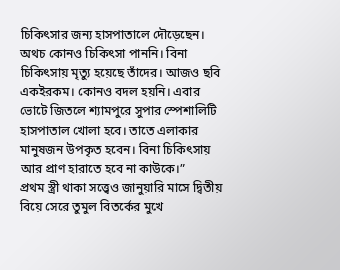চিকিৎসার জন্য হাসপাতালে দৌড়েছেন। অথচ কোনও চিকিৎসা পাননি। বিনা চিকিৎসায় মৃত্যু হয়েছে তাঁদের। আজও ছবি একইরকম। কোনও বদল হয়নি। এবার ভোটে জিতলে শ্যামপুরে সুপার স্পেশালিটি হাসপাতাল খোলা হবে। তাতে এলাকার মানুষজন উপকৃত হবেন। বিনা চিকিৎসায় আর প্রাণ হারাতে হবে না কাউকে।”
প্রথম স্ত্রী থাকা সত্ত্বেও জানুয়ারি মাসে দ্বিতীয় বিয়ে সেরে তুমুল বিতর্কের মুখে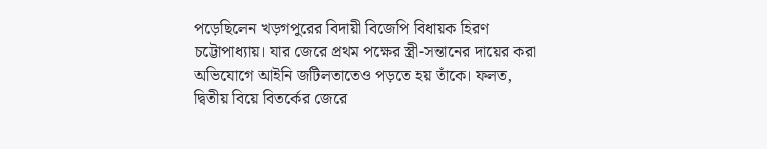পড়েছিলেন খড়গপুরের বিদায়ী বিজেপি বিধায়ক হিরণ চট্টোপাধ্যায়। যার জেরে প্রথম পক্ষের স্ত্রী-সন্তানের দায়ের করা অভিযোগে আইনি জটিলতাতেও পড়তে হয় তাঁকে। ফলত, দ্বিতীয় বিয়ে বিতর্কের জেরে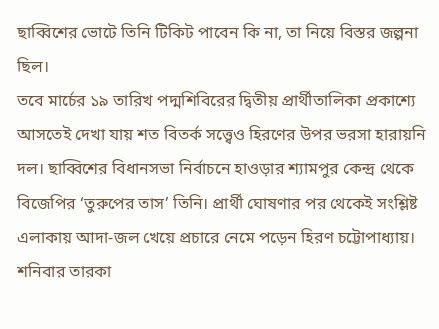ছাব্বিশের ভোটে তিনি টিকিট পাবেন কি না, তা নিয়ে বিস্তর জল্পনা ছিল।
তবে মার্চের ১৯ তারিখ পদ্মশিবিরের দ্বিতীয় প্রার্থীতালিকা প্রকাশ্যে আসতেই দেখা যায় শত বিতর্ক সত্ত্বেও হিরণের উপর ভরসা হারায়নি দল। ছাব্বিশের বিধানসভা নির্বাচনে হাওড়ার শ্যামপুর কেন্দ্র থেকে বিজেপির ‘তুরুপের তাস’ তিনি। প্রার্থী ঘোষণার পর থেকেই সংশ্লিষ্ট এলাকায় আদা-জল খেয়ে প্রচারে নেমে পড়েন হিরণ চট্টোপাধ্যায়। শনিবার তারকা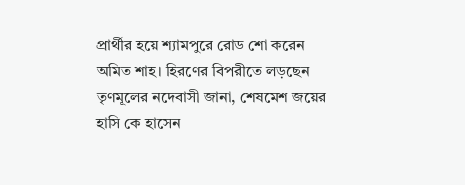প্রার্থীর হয়ে শ্যামপুরে রোড শো করেন অমিত শাহ। হিরণের বিপরীতে লড়ছেন তৃণমূলের নদেবাসী জানা, শেষমেশ জয়ের হাসি কে হাসেন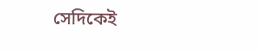সেদিকেই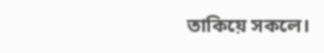তাকিয়ে সকলে।